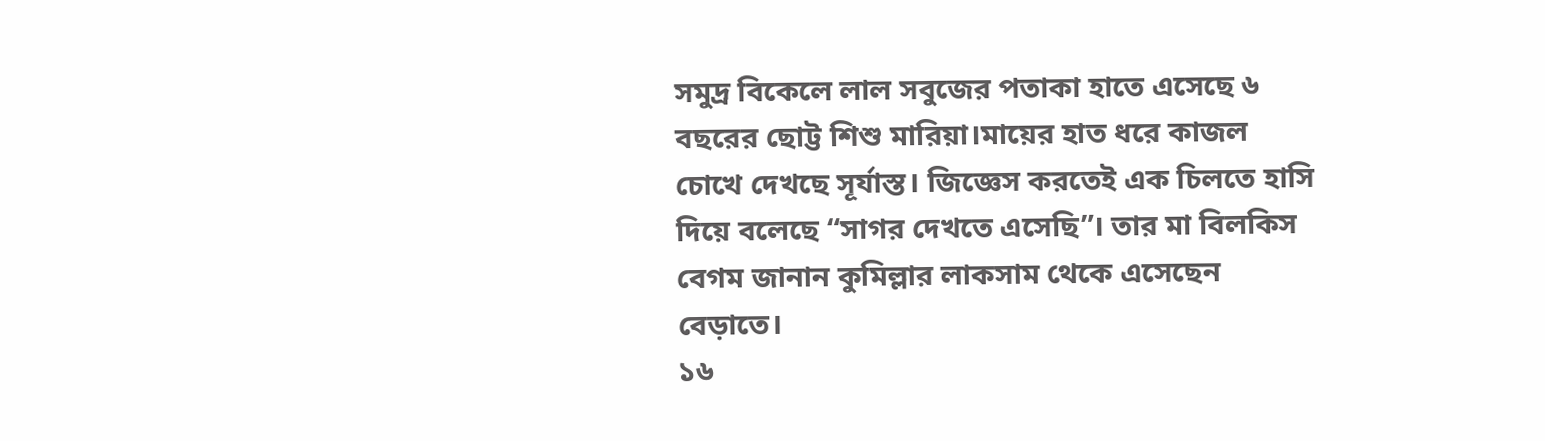সমুদ্র বিকেলে লাল সবুজের পতাকা হাতে এসেছে ৬ বছরের ছোট্ট শিশু মারিয়া।মায়ের হাত ধরে কাজল চোখে দেখছে সূর্যাস্ত। জিজ্ঞেস করতেই এক চিলতে হাসি দিয়ে বলেছে “সাগর দেখতে এসেছি”। তার মা বিলকিস বেগম জানান কুমিল্লার লাকসাম থেকে এসেছেন বেড়াতে।
১৬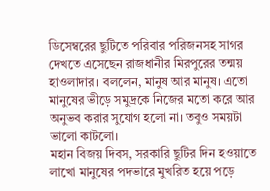ডিসেম্বরের ছুটিতে পরিবার পরিজনসহ সাগর দেখতে এসেছেন রাজধানীর মিরপুরের তন্ময় হাওলাদার। বললেন, মানুষ আর মানুষ। এতো মানুষের ভীড়ে সমুদ্রকে নিজের মতো করে আর অনুভব করার সুযোগ হলো না। তবুও সময়টা ভালো কাটলো।
মহান বিজয় দিবস, সরকারি ছুটির দিন হওয়াতে লাখো মানুষের পদভারে মুখরিত হয়ে পড়ে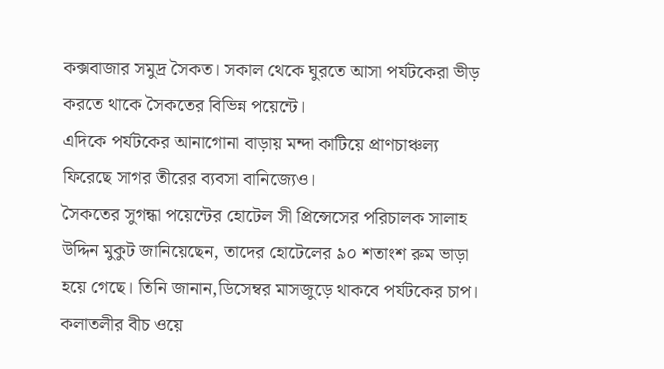কক্সবাজার সমুদ্র সৈকত। সকাল থেকে ঘুরতে আসা পর্যটকেরা ভীড় করতে থাকে সৈকতের বিভিন্ন পয়েন্টে।
এদিকে পর্যটকের আনাগোনা বাড়ায় মন্দা কাটিয়ে প্রাণচাঞ্চল্য ফিরেছে সাগর তীরের ব্যবসা বানিজ্যেও।
সৈকতের সুগন্ধা পয়েন্টের হোটেল সী প্রিন্সেসের পরিচালক সালাহ উদ্দিন মুকুট জানিয়েছেন, তাদের হোটেলের ৯০ শতাংশ রুম ভাড়া হয়ে গেছে। তিনি জানান,ডিসেম্বর মাসজুড়ে থাকবে পর্যটকের চাপ।
কলাতলীর বীচ ওয়ে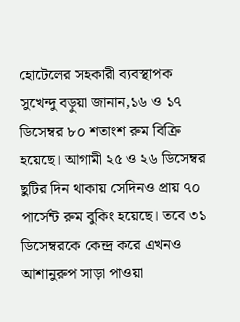হোটেলের সহকারী ব্যবস্থাপক সুখেন্দু বড়ুয়া জানান,১৬ ও ১৭ ডিসেম্বর ৮০ শতাংশ রুম বিক্রি হয়েছে। আগামী ২৫ ও ২৬ ডিসেম্বর ছুটির দিন থাকায় সেদিনও প্রায় ৭০ পার্সেন্ট রুম বুকিং হয়েছে। তবে ৩১ ডিসেম্বরকে কেন্দ্র করে এখনও আশানুরুপ সাড়া পাওয়া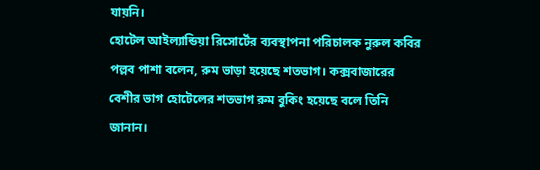যায়নি।
হোটেল আইল্যান্ডিয়া রিসোর্টের ব্যবস্থাপনা পরিচালক নুরুল কবির পল্লব পাশা বলেন, রুম ভাড়া হয়েছে শতভাগ। কক্সবাজারের বেশীর ভাগ হোটেলের শতভাগ রুম বুকিং হয়েছে বলে তিনি জানান।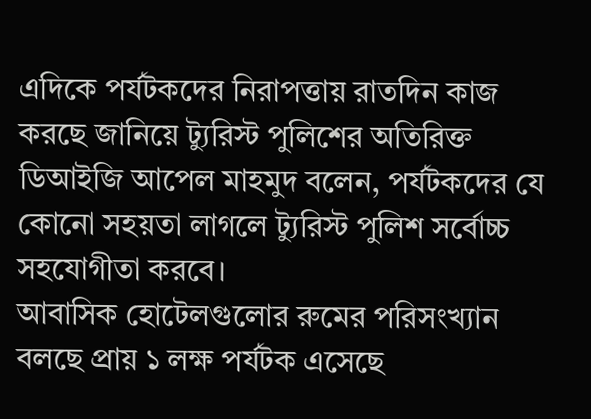এদিকে পর্যটকদের নিরাপত্তায় রাতদিন কাজ করছে জানিয়ে ট্যুরিস্ট পুলিশের অতিরিক্ত ডিআইজি আপেল মাহমুদ বলেন, পর্যটকদের যে কোনো সহয়তা লাগলে ট্যুরিস্ট পুলিশ সর্বোচ্চ সহযোগীতা করবে।
আবাসিক হোটেলগুলোর রুমের পরিসংখ্যান বলছে প্রায় ১ লক্ষ পর্যটক এসেছে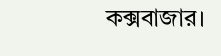কক্সবাজার।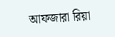আফজারা রিয়া